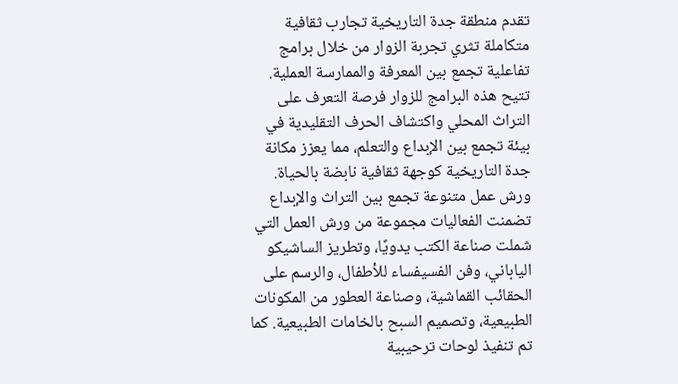تقدم منطقة جدة التاريخية تجارب ثقافية متكاملة تثري تجربة الزوار من خلال برامج تفاعلية تجمع بين المعرفة والممارسة العملية. تتيح هذه البرامج للزوار فرصة التعرف على التراث المحلي واكتشاف الحرف التقليدية في بيئة تجمع بين الإبداع والتعلم، مما يعزز مكانة جدة التاريخية كوجهة ثقافية نابضة بالحياة.
ورش عمل متنوعة تجمع بين التراث والإبداع
تضمنت الفعاليات مجموعة من ورش العمل التي شملت صناعة الكتب يدويًا، وتطريز الساشيكو الياباني، وفن الفسيفساء للأطفال، والرسم على الحقائب القماشية، وصناعة العطور من المكونات الطبيعية، وتصميم السبح بالخامات الطبيعية. كما تم تنفيذ لوحات ترحيبية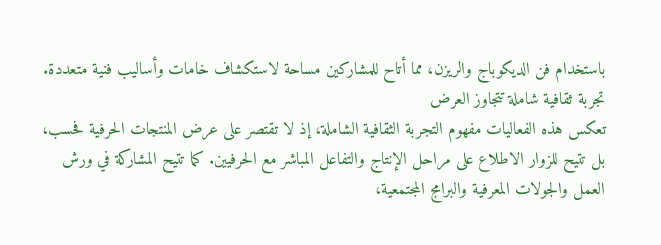باستخدام فن الديكوباج والريزن، مما أتاح للمشاركين مساحة لاستكشاف خامات وأساليب فنية متعددة.
تجربة ثقافية شاملة تتجاوز العرض
تعكس هذه الفعاليات مفهوم التجربة الثقافية الشاملة، إذ لا تقتصر على عرض المنتجات الحرفية فحسب، بل تتيح للزوار الاطلاع على مراحل الإنتاج والتفاعل المباشر مع الحرفيين. كما تتيح المشاركة في ورش العمل والجولات المعرفية والبرامج المجتمعية،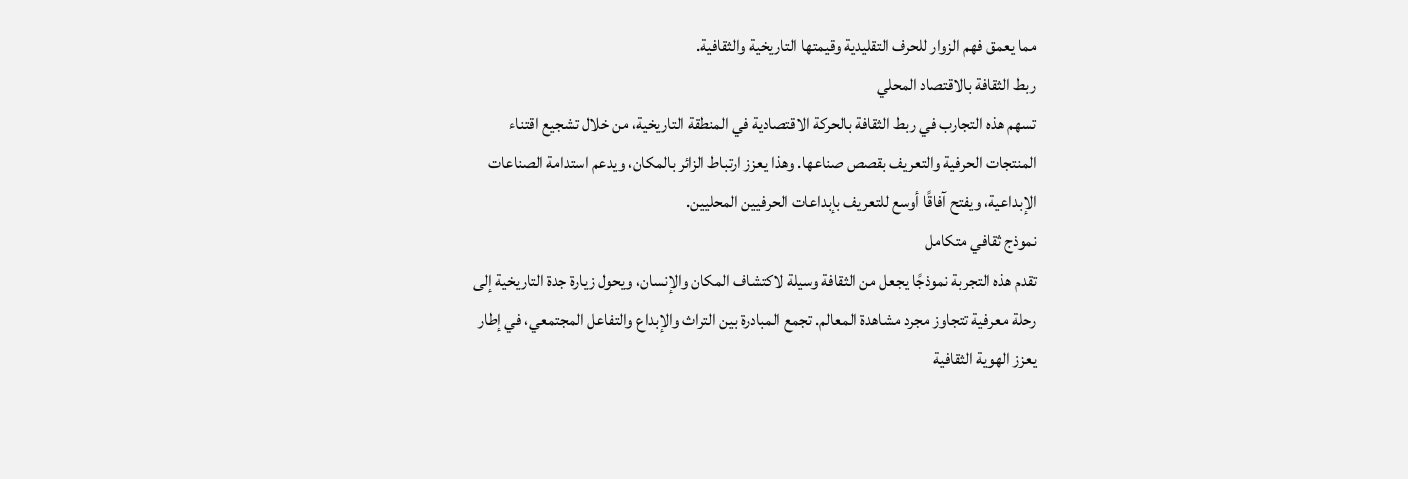مما يعمق فهم الزوار للحرف التقليدية وقيمتها التاريخية والثقافية.
ربط الثقافة بالاقتصاد المحلي
تسهم هذه التجارب في ربط الثقافة بالحركة الاقتصادية في المنطقة التاريخية، من خلال تشجيع اقتناء المنتجات الحرفية والتعريف بقصص صناعها. وهذا يعزز ارتباط الزائر بالمكان، ويدعم استدامة الصناعات الإبداعية، ويفتح آفاقًا أوسع للتعريف بإبداعات الحرفيين المحليين.
نموذج ثقافي متكامل
تقدم هذه التجربة نموذجًا يجعل من الثقافة وسيلة لاكتشاف المكان والإنسان، ويحول زيارة جدة التاريخية إلى رحلة معرفية تتجاوز مجرد مشاهدة المعالم. تجمع المبادرة بين التراث والإبداع والتفاعل المجتمعي، في إطار يعزز الهوية الثقافية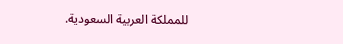للمملكة العربية السعودية.